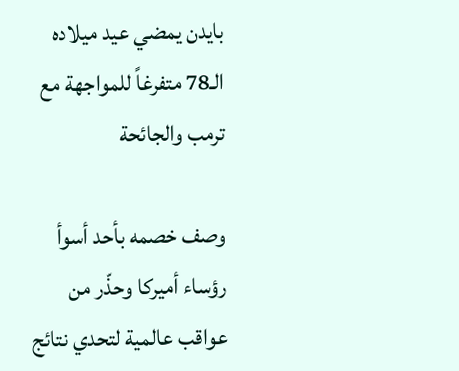بايدن يمضي عيد ميلاده الـ78 متفرغاً للمواجهة مع ترمب والجائحة

وصف خصمه بأحد أسوأ رؤساء أميركا وحذّر من عواقب عالمية لتحدي نتائج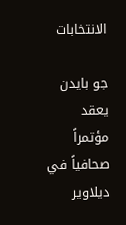الانتخابات

جو بايدن يعقد مؤتمراً صحافياً في ديلاوير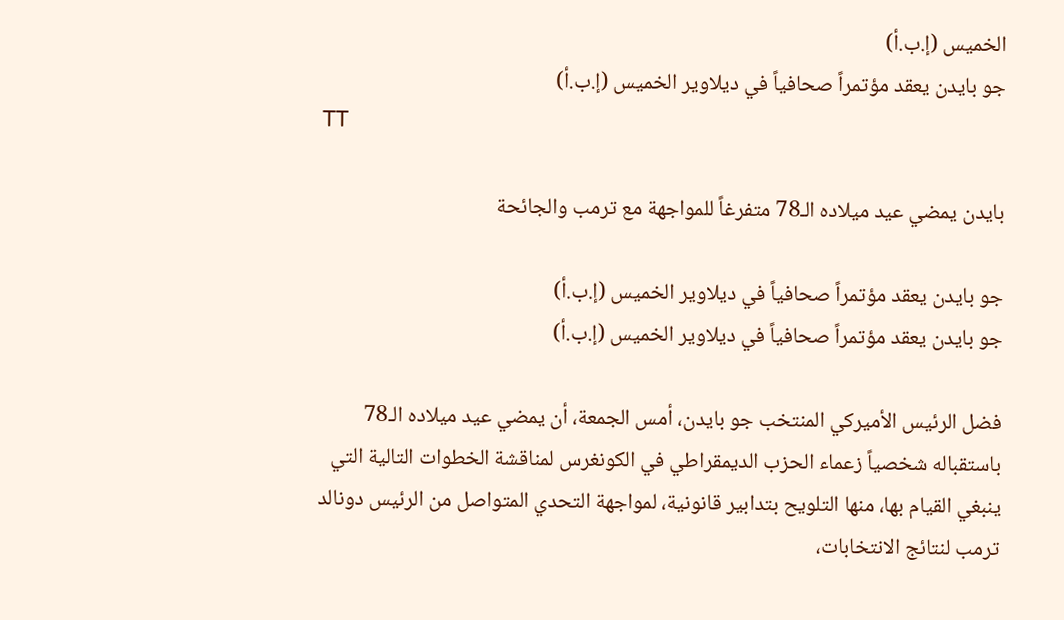الخميس (إ.ب.أ)
جو بايدن يعقد مؤتمراً صحافياً في ديلاوير الخميس (إ.ب.أ)
TT

بايدن يمضي عيد ميلاده الـ78 متفرغاً للمواجهة مع ترمب والجائحة

جو بايدن يعقد مؤتمراً صحافياً في ديلاوير الخميس (إ.ب.أ)
جو بايدن يعقد مؤتمراً صحافياً في ديلاوير الخميس (إ.ب.أ)

فضل الرئيس الأميركي المنتخب جو بايدن، أمس الجمعة، أن يمضي عيد ميلاده الـ78 باستقباله شخصياً زعماء الحزب الديمقراطي في الكونغرس لمناقشة الخطوات التالية التي ينبغي القيام بها، منها التلويح بتدابير قانونية، لمواجهة التحدي المتواصل من الرئيس دونالد ترمب لنتائج الانتخابات،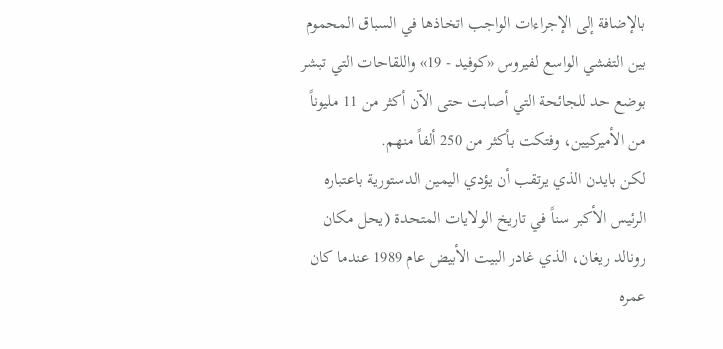بالإضافة إلى الإجراءات الواجب اتخاذها في السباق المحموم بين التفشي الواسع لفيروس «كوفيد - 19» واللقاحات التي تبشر بوضع حد للجائحة التي أصابت حتى الآن أكثر من 11 مليوناً من الأميركيين، وفتكت بأكثر من 250 ألفاً منهم.
لكن بايدن الذي يرتقب أن يؤدي اليمين الدستورية باعتباره الرئيس الأكبر سناً في تاريخ الولايات المتحدة (يحل مكان رونالد ريغان، الذي غادر البيت الأبيض عام 1989 عندما كان عمره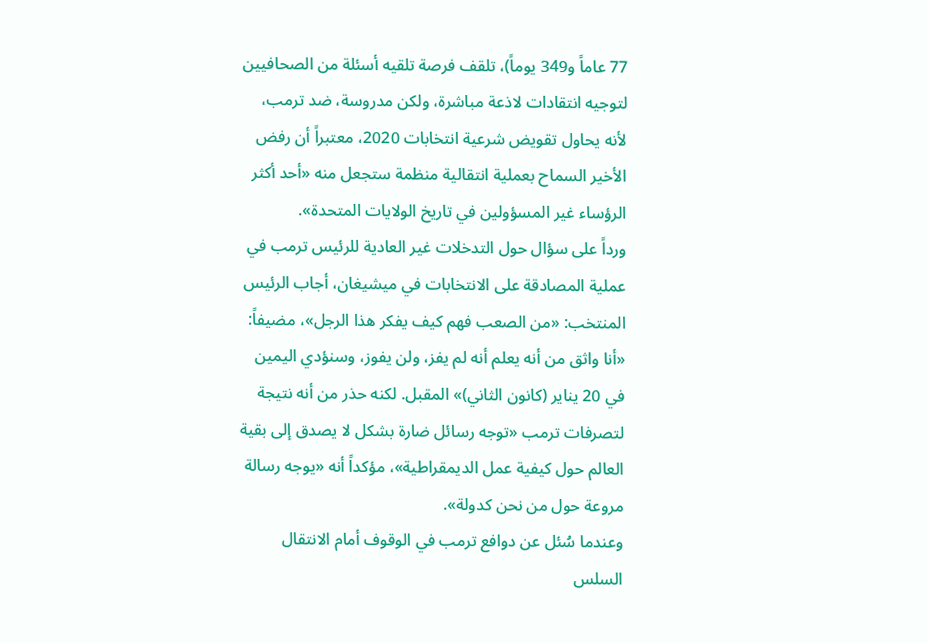77 عاماً و349 يوماً)، تلقف فرصة تلقيه أسئلة من الصحافيين لتوجيه انتقادات لاذعة مباشرة، ولكن مدروسة، ضد ترمب، لأنه يحاول تقويض شرعية انتخابات 2020، معتبراً أن رفض الأخير السماح بعملية انتقالية منظمة ستجعل منه «أحد أكثر الرؤساء غير المسؤولين في تاريخ الولايات المتحدة».
ورداً على سؤال حول التدخلات غير العادية للرئيس ترمب في عملية المصادقة على الانتخابات في ميشيغان، أجاب الرئيس المنتخب: «من الصعب فهم كيف يفكر هذا الرجل»، مضيفاً: «أنا واثق من أنه يعلم أنه لم يفز، ولن يفوز، وسنؤدي اليمين في 20 يناير (كانون الثاني)» المقبل. لكنه حذر من أنه نتيجة لتصرفات ترمب «توجه رسائل ضارة بشكل لا يصدق إلى بقية العالم حول كيفية عمل الديمقراطية»، مؤكداً أنه «يوجه رسالة مروعة حول من نحن كدولة».
وعندما سُئل عن دوافع ترمب في الوقوف أمام الانتقال السلس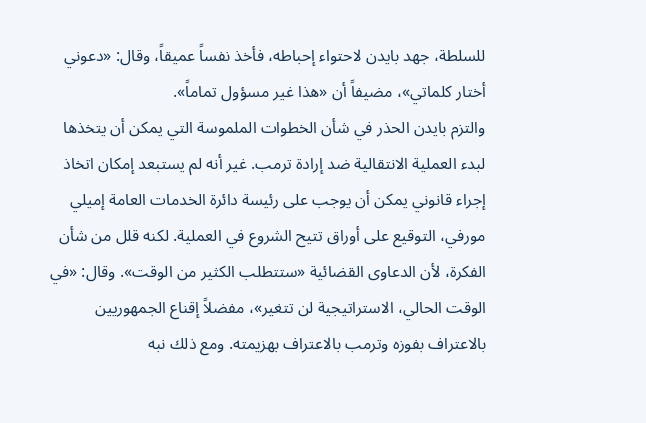للسلطة، جهد بايدن لاحتواء إحباطه، فأخذ نفساً عميقاً، وقال: «دعوني أختار كلماتي»، مضيفاً أن «هذا غير مسؤول تماماً».
والتزم بايدن الحذر في شأن الخطوات الملموسة التي يمكن أن يتخذها لبدء العملية الانتقالية ضد إرادة ترمب. غير أنه لم يستبعد إمكان اتخاذ إجراء قانوني يمكن أن يوجب على رئيسة دائرة الخدمات العامة إميلي مورفي، التوقيع على أوراق تتيح الشروع في العملية. لكنه قلل من شأن الفكرة، لأن الدعاوى القضائية «ستتطلب الكثير من الوقت». وقال: «في الوقت الحالي، الاستراتيجية لن تتغير»، مفضلاً إقناع الجمهوريين بالاعتراف بفوزه وترمب بالاعتراف بهزيمته. ومع ذلك نبه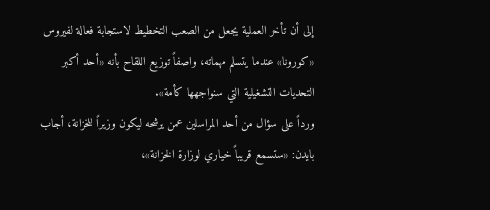إلى أن تأخر العملية يجعل من الصعب التخطيط لاستجابة فعالة لفيروس «كورونا» عندما يتسلم مهماته، واصفاً توزيع اللقاح بأنه «أحد أكبر التحديات التشغيلية التي سنواجهها كأمة».
ورداً على سؤال من أحد المراسلين عمن يرشحه ليكون وزيراً للخزانة، أجاب بايدن: «ستسمع قريباً خياري لوزارة الخزانة»،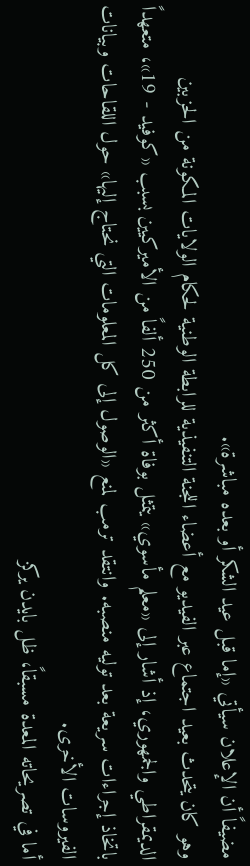مضيفاً أن الإعلان سيأتي «إما قبل عيد الشكر أو بعده مباشرة».
وهو كان يتحدث بعيد اجتماع عبر الفيديو مع أعضاء اللجنة التنفيذية للرابطة الوطنية لحكام الولايات المكونة من الحزبين الديمقراطي والجمهوري، إذ أشار إلى «معلم مأسوي» يتمثل بوفاة أكثر من 250 ألفاً من الأميركيين بسبب «كوفيد - 19»، متعهداً باتخاذ إجراءات سريعة بعد توليه منصبه. وانتقد ترمب لمنع «الوصول إلى كل المعلومات التي نحتاج إليها» حول اللقاحات وبيانات الفيروسات الأخرى.
أما في تصريحاته المعدة مسبقاً، ظل بايدن يركز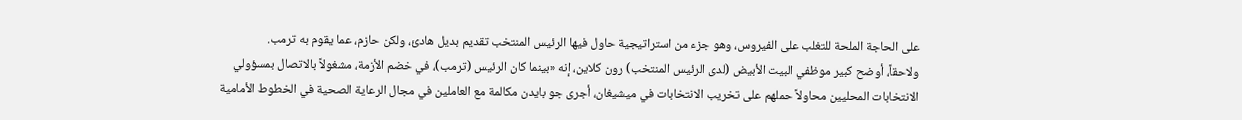على الحاجة الملحة للتغلب على الفيروس، وهو جزء من استراتيجية حاول فيها الرئيس المنتخب تقديم بديل هادئ، ولكن حازم، عما يقوم به ترمب.
ولاحقاً، أوضح كبير موظفي البيت الأبيض (لدى الرئيس المنتخب) رون كلاين، إنه «بينما كان الرئيس (ترمب)، في خضم الأزمة، مشغولاً بالاتصال بمسؤولي الانتخابات المحليين محاولاً حملهم على تخريب الانتخابات في ميشيغان، أجرى جو بايدن مكالمة مع العاملين في مجال الرعاية الصحية في الخطوط الأمامية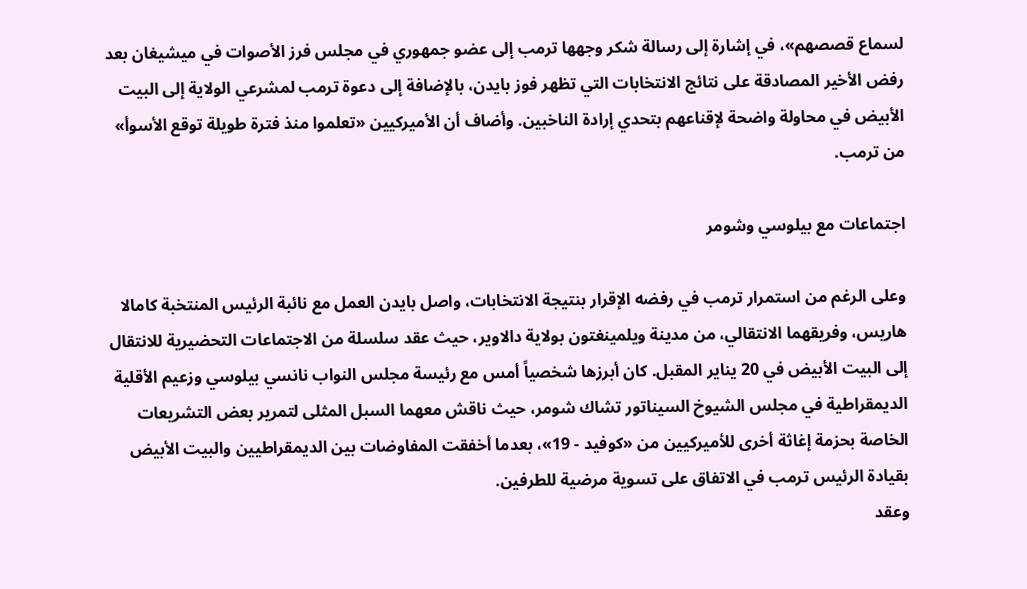لسماع قصصهم»، في إشارة إلى رسالة شكر وجهها ترمب إلى عضو جمهوري في مجلس فرز الأصوات في ميشيغان بعد رفض الأخير المصادقة على نتائج الانتخابات التي تظهر فوز بايدن، بالإضافة إلى دعوة ترمب لمشرعي الولاية إلى البيت الأبيض في محاولة واضحة لإقناعهم بتحدي إرادة الناخبين. وأضاف أن الأميركيين «تعلموا منذ فترة طويلة توقع الأسوأ» من ترمب.

اجتماعات مع بيلوسي وشومر

وعلى الرغم من استمرار ترمب في رفضه الإقرار بنتيجة الانتخابات، واصل بايدن العمل مع نائبة الرئيس المنتخبة كامالا هاريس، وفريقهما الانتقالي، من مدينة ويلمينغتون بولاية دالاوير، حيث عقد سلسلة من الاجتماعات التحضيرية للانتقال إلى البيت الأبيض في 20 يناير المقبل. كان أبرزها شخصياً أمس مع رئيسة مجلس النواب نانسي بيلوسي وزعيم الأقلية الديمقراطية في مجلس الشيوخ السيناتور تشاك شومر، حيث ناقش معهما السبل المثلى لتمرير بعض التشريعات الخاصة بحزمة إغاثة أخرى للأميركيين من «كوفيد - 19»، بعدما أخفقت المفاوضات بين الديمقراطيين والبيت الأبيض بقيادة الرئيس ترمب في الاتفاق على تسوية مرضية للطرفين.
وعقد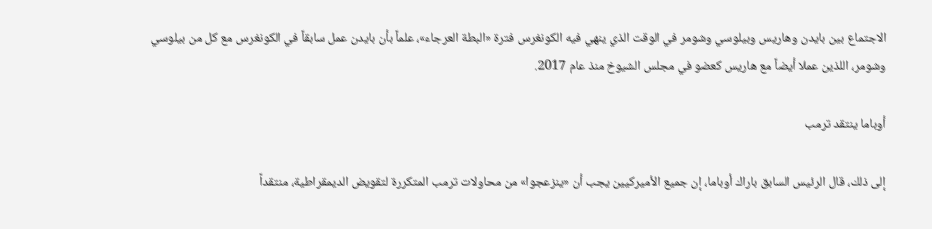الاجتماع بين بايدن وهاريس وبيلوسي وشومر في الوقت الذي ينهي فيه الكونغرس فترة «البطة العرجاء»، علماً بأن بايدن عمل سابقاً في الكونغرس مع كل من بيلوسي وشومر، اللذين عملا أيضاً مع هاريس كعضو في مجلس الشيوخ منذ عام 2017.

أوباما ينتقد ترمب

إلى ذلك، قال الرئيس السابق باراك أوباما، إن جميع الأميركيين يجب أن «ينزعجوا» من محاولات ترمب المتكررة لتقويض الديمقراطية، منتقداً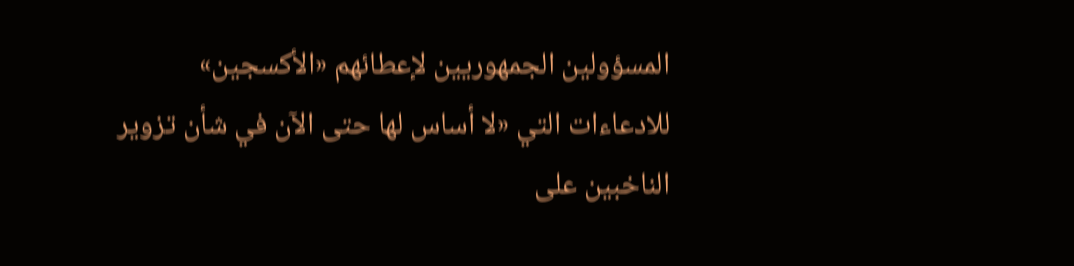المسؤولين الجمهوريين لإعطائهم «الأكسجين» للادعاءات التي «لا أساس لها حتى الآن في شأن تزوير الناخبين على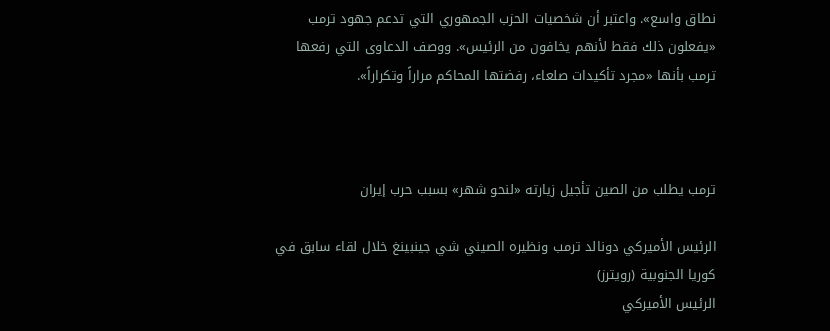نطاق واسع». واعتبر أن شخصيات الحزب الجمهوري التي تدعم جهود ترمب «يفعلون ذلك فقط لأنهم يخافون من الرئيس». ووصف الدعاوى التي رفعها ترمب بأنها «مجرد تأكيدات صلعاء، رفضتها المحاكم مراراً وتكراراً».



ترمب يطلب من الصين تأجيل زيارته «لنحو شهر» بسبب حرب إيران

الرئيس الأميركي دونالد ترمب ونظيره الصيني شي جينبينغ خلال لقاء سابق في كوريا الجنوبية (رويترز)
الرئيس الأميركي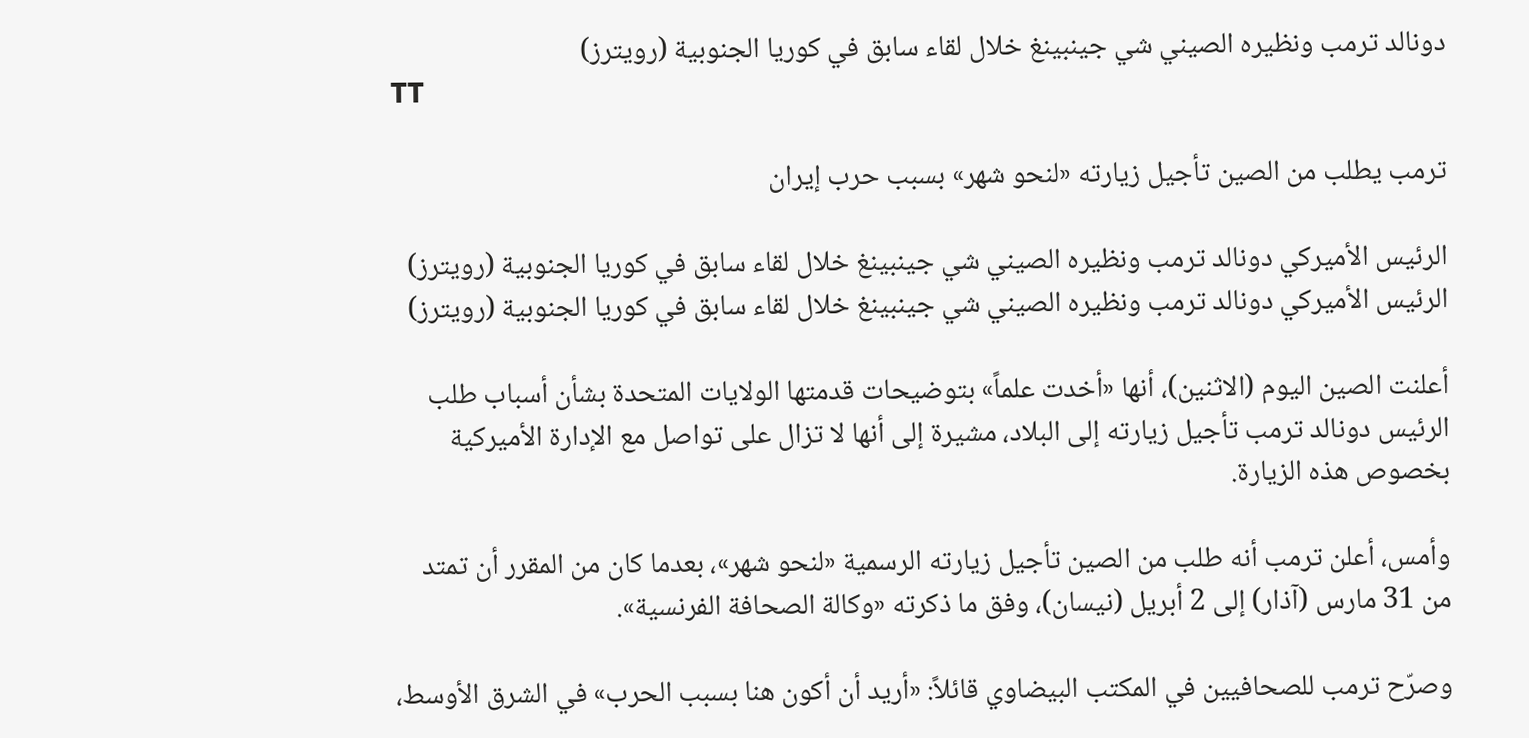دونالد ترمب ونظيره الصيني شي جينبينغ خلال لقاء سابق في كوريا الجنوبية (رويترز)
TT

ترمب يطلب من الصين تأجيل زيارته «لنحو شهر» بسبب حرب إيران

الرئيس الأميركي دونالد ترمب ونظيره الصيني شي جينبينغ خلال لقاء سابق في كوريا الجنوبية (رويترز)
الرئيس الأميركي دونالد ترمب ونظيره الصيني شي جينبينغ خلال لقاء سابق في كوريا الجنوبية (رويترز)

أعلنت الصين اليوم (الاثنين)، أنها «أخدت علماً» بتوضيحات قدمتها الولايات المتحدة بشأن أسباب طلب الرئيس دونالد ترمب تأجيل زيارته إلى البلاد، مشيرة إلى أنها لا تزال على تواصل مع الإدارة الأميركية بخصوص هذه الزيارة.

وأمس، أعلن ترمب أنه طلب من الصين تأجيل زيارته الرسمية «لنحو شهر»، بعدما كان من المقرر أن تمتد من 31 مارس (آذار) إلى 2 أبريل (نيسان)، وفق ما ذكرته «وكالة الصحافة الفرنسية».

وصرّح ترمب للصحافيين في المكتب البيضاوي قائلاً: «أريد أن أكون هنا بسبب الحرب» في الشرق الأوسط،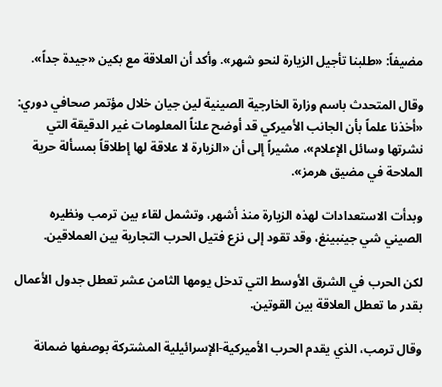مضيفاً: «طلبنا تأجيل الزيارة لنحو شهر». وأكد أن العلاقة مع بكين «جيدة جداً».

وقال المتحدث باسم وزارة الخارجية الصينية لين جيان خلال مؤتمر صحافي دوري: «أخذنا علماً بأن الجانب الأميركي قد أوضح علناً المعلومات غير الدقيقة التي نشرتها وسائل الإعلام»، مشيراً إلى أن «الزيارة لا علاقة لها إطلاقاً بمسألة حرية الملاحة في مضيق هرمز».

وبدأت الاستعدادات لهذه الزيارة منذ أشهر، وتشمل لقاء بين ترمب ونظيره الصيني شي جينبينغ، وقد تقود إلى نزع فتيل الحرب التجارية بين العملاقين.

لكن الحرب في الشرق الأوسط التي تدخل يومها الثامن عشر تعطل جدول الأعمال بقدر ما تعطل العلاقة بين القوتين.

وقال ترمب، الذي يقدم الحرب الأميركية-الإسرائيلية المشتركة بوصفها ضمانة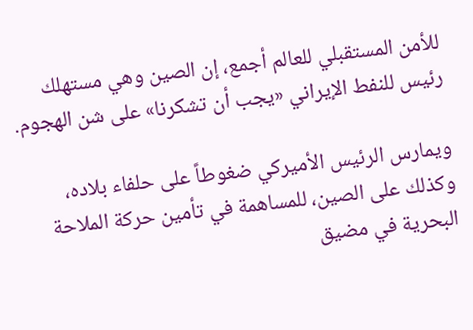للأمن المستقبلي للعالم أجمع، إن الصين وهي مستهلك رئيس للنفط الإيراني «يجب أن تشكرنا» على شن الهجوم.

ويمارس الرئيس الأميركي ضغوطاً على حلفاء بلاده، وكذلك على الصين، للمساهمة في تأمين حركة الملاحة البحرية في مضيق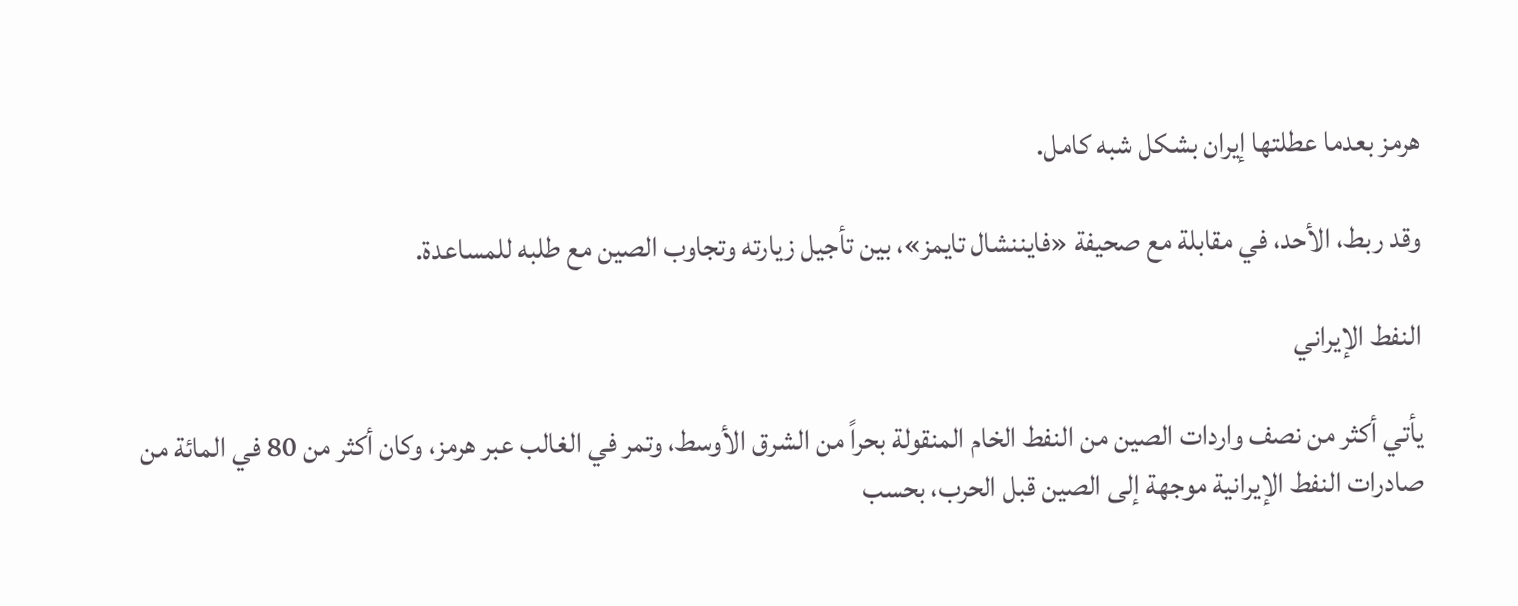هرمز بعدما عطلتها إيران بشكل شبه كامل.

وقد ربط، الأحد، في مقابلة مع صحيفة «فايننشال تايمز»، بين تأجيل زيارته وتجاوب الصين مع طلبه للمساعدة.

النفط الإيراني

يأتي أكثر من نصف واردات الصين من النفط الخام المنقولة بحراً من الشرق الأوسط، وتمر في الغالب عبر هرمز، وكان أكثر من 80 في المائة من صادرات النفط الإيرانية موجهة إلى الصين قبل الحرب، بحسب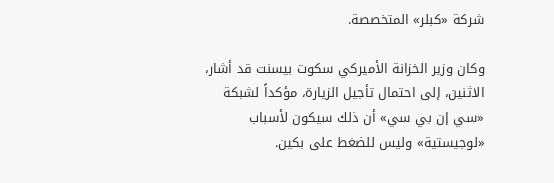شركة «كبلر» المتخصصة.

وكان وزير الخزانة الأميركي سكوت بيسنت قد أشار، الاثنين، إلى احتمال تأجيل الزيارة، مؤكداً لشبكة «سي إن بي سي» أن ذلك سيكون لأسباب «لوجيستية» وليس للضغط على بكين.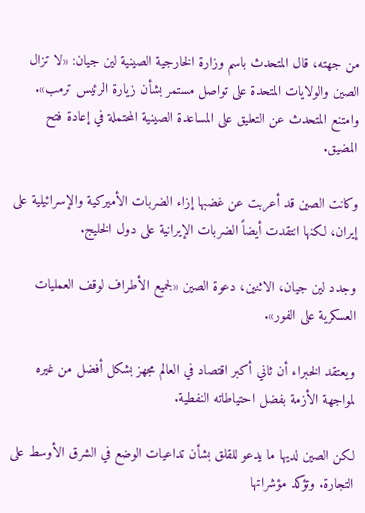من جهته، قال المتحدث باسم وزارة الخارجية الصينية لين جيان: «لا تزال الصين والولايات المتحدة على تواصل مستمر بشأن زيارة الرئيس ترمب». وامتنع المتحدث عن التعليق على المساعدة الصينية المحتملة في إعادة فتح المضيق.

وكانت الصين قد أعربت عن غضبها إزاء الضربات الأميركية والإسرائيلية على إيران، لكنها انتقدت أيضاً الضربات الإيرانية على دول الخليج.

وجدد لين جيان، الاثنين، دعوة الصين «لجميع الأطراف لوقف العمليات العسكرية على الفور».

ويعتقد الخبراء أن ثاني أكبر اقتصاد في العالم مجهز بشكل أفضل من غيره لمواجهة الأزمة بفضل احتياطاته النفطية.

لكن الصين لديها ما يدعو للقلق بشأن تداعيات الوضع في الشرق الأوسط على التجارة. وتؤكد مؤشراتها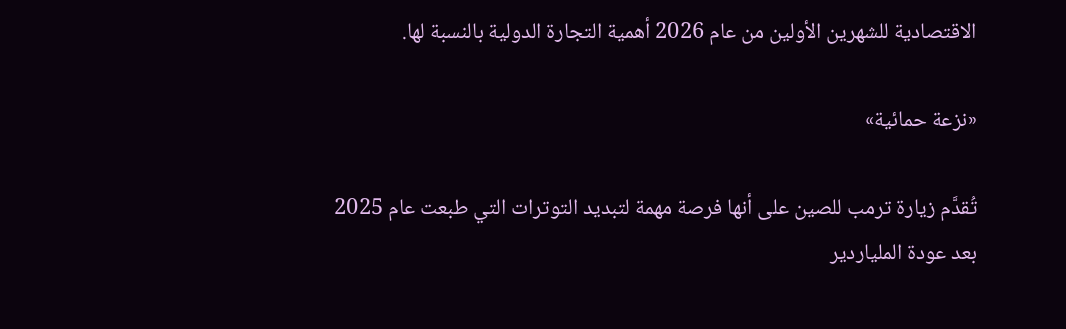الاقتصادية للشهرين الأولين من عام 2026 أهمية التجارة الدولية بالنسبة لها.

«نزعة حمائية»

تُقدَّم زيارة ترمب للصين على أنها فرصة مهمة لتبديد التوترات التي طبعت عام 2025 بعد عودة الملياردير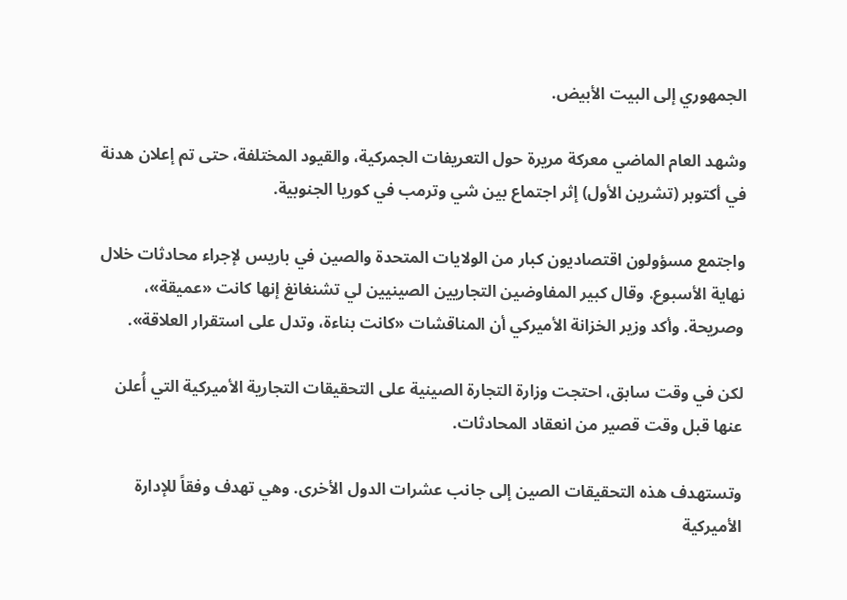الجمهوري إلى البيت الأبيض.

وشهد العام الماضي معركة مريرة حول التعريفات الجمركية، والقيود المختلفة، حتى تم إعلان هدنة في أكتوبر (تشرين الأول) إثر اجتماع بين شي وترمب في كوريا الجنوبية.

واجتمع مسؤولون اقتصاديون كبار من الولايات المتحدة والصين في باريس لإجراء محادثات خلال نهاية الأسبوع. وقال كبير المفاوضين التجاريين الصينيين لي تشنغانغ إنها كانت «عميقة»، وصريحة. وأكد وزير الخزانة الأميركي أن المناقشات «كانت بناءة، وتدل على استقرار العلاقة».

لكن في وقت سابق، احتجت وزارة التجارة الصينية على التحقيقات التجارية الأميركية التي أُعلن عنها قبل وقت قصير من انعقاد المحادثات.

وتستهدف هذه التحقيقات الصين إلى جانب عشرات الدول الأخرى. وهي تهدف وفقاً للإدارة الأميركية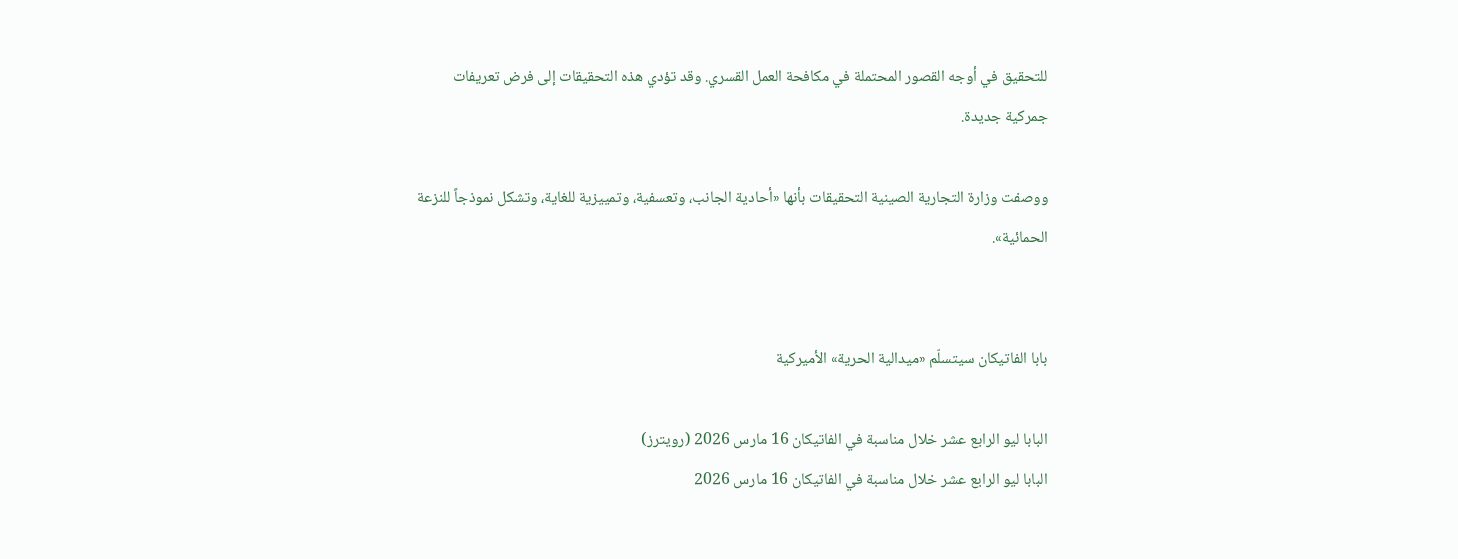للتحقيق في أوجه القصور المحتملة في مكافحة العمل القسري. وقد تؤدي هذه التحقيقات إلى فرض تعريفات جمركية جديدة.

ووصفت وزارة التجارية الصينية التحقيقات بأنها «أحادية الجانب، وتعسفية، وتمييزية للغاية، وتشكل نموذجاً للنزعة الحمائية».


بابا الفاتيكان سيتسلّم «ميدالية الحرية» الأميركية

البابا ليو الرابع عشر خلال مناسبة في الفاتيكان 16 مارس 2026 (رويترز)
البابا ليو الرابع عشر خلال مناسبة في الفاتيكان 16 مارس 2026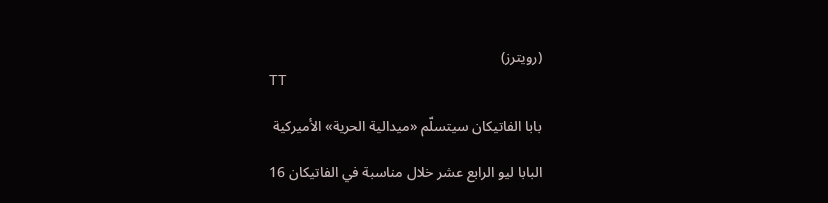(رويترز)
TT

بابا الفاتيكان سيتسلّم «ميدالية الحرية» الأميركية

البابا ليو الرابع عشر خلال مناسبة في الفاتيكان 16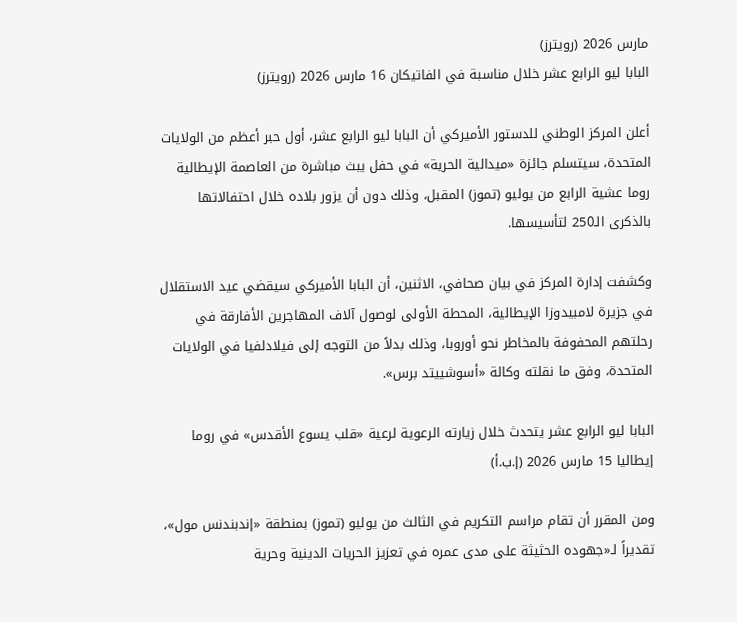مارس 2026 (رويترز)
البابا ليو الرابع عشر خلال مناسبة في الفاتيكان 16 مارس 2026 (رويترز)

أعلن المركز الوطني للدستور الأميركي أن البابا ليو الرابع عشر، أول حبر أعظم من الولايات المتحدة، سيتسلم جائزة «ميدالية الحرية» في حفل يبث مباشرة من العاصمة الإيطالية روما عشية الرابع من يوليو (تموز) المقبل، وذلك دون أن يزور بلاده خلال احتفالاتها بالذكرى الـ250 لتأسيسها.

وكشفت إدارة المركز في بيان صحافي، الاثنين، أن البابا الأميركي سيقضي عيد الاستقلال في جزيرة لامبيدوزا الإيطالية، المحطة الأولى لوصول آلاف المهاجرين الأفارقة في رحلتهم المحفوفة بالمخاطر نحو أوروبا، وذلك بدلاً من التوجه إلى فيلادلفيا في الولايات المتحدة، وفق ما نقلته وكالة «أسوشييتد برس».

البابا ليو الرابع عشر يتحدث خلال زيارته الرعوية لرعية «قلب يسوع الأقدس» في روما إيطاليا 15 مارس 2026 (إ.ب.أ)

ومن المقرر أن تقام مراسم التكريم في الثالث من يوليو (تموز) بمنطقة «إندبندنس مول»، تقديراً لـ«جهوده الحثيثة على مدى عمره في تعزيز الحريات الدينية وحرية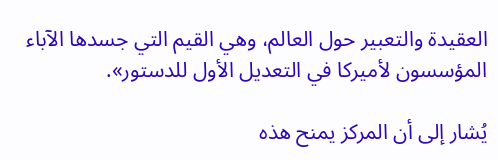العقيدة والتعبير حول العالم، وهي القيم التي جسدها الآباء المؤسسون لأميركا في التعديل الأول للدستور».

يُشار إلى أن المركز يمنح هذه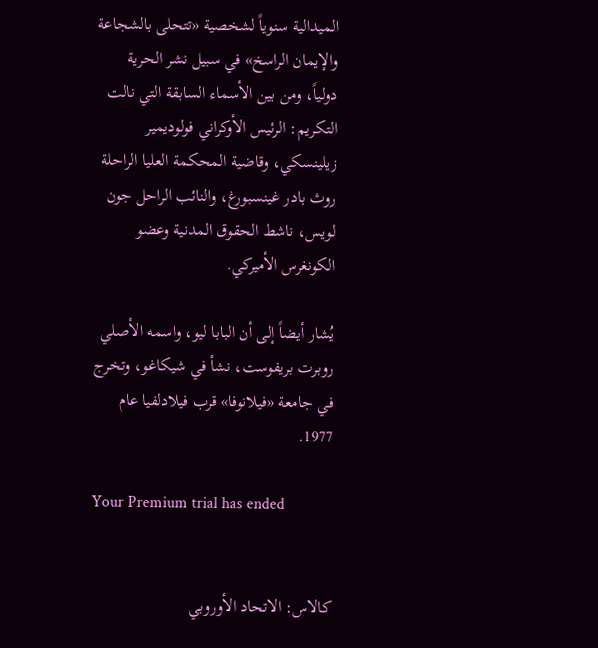الميدالية سنوياً لشخصية «تتحلى بالشجاعة والإيمان الراسخ» في سبيل نشر الحرية دولياً، ومن بين الأسماء السابقة التي نالت التكريم: الرئيس الأوكراني فولوديمير زيلينسكي، وقاضية المحكمة العليا الراحلة روث بادر غينسبورغ، والنائب الراحل جون لويس، ناشط الحقوق المدنية وعضو الكونغرس الأميركي.

يُشار أيضاً إلى أن البابا ليو، واسمه الأصلي روبرت بريفوست، نشأ في شيكاغو، وتخرج في جامعة «فيلانوفا» قرب فيلادلفيا عام 1977.

Your Premium trial has ended


كالاس: الاتحاد الأوروبي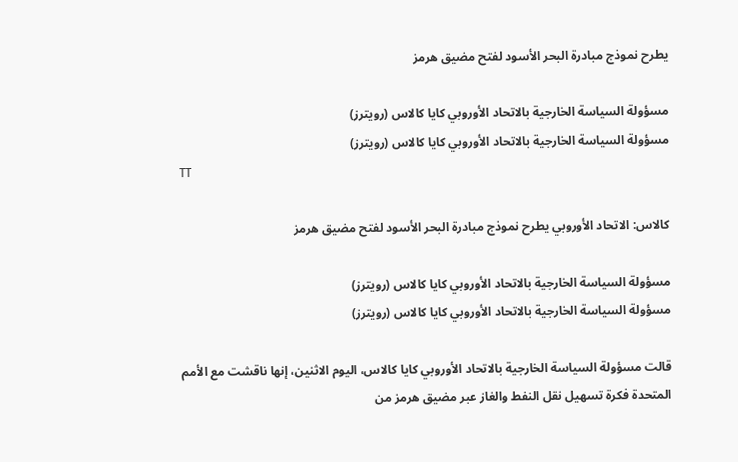يطرح نموذج مبادرة البحر الأسود لفتح مضيق هرمز

مسؤولة السياسة الخارجية بالاتحاد الأوروبي كايا كالاس ‌(رويترز)
مسؤولة السياسة الخارجية بالاتحاد الأوروبي كايا كالاس ‌(رويترز)
TT

كالاس: الاتحاد الأوروبي يطرح نموذج مبادرة البحر الأسود لفتح مضيق هرمز

مسؤولة السياسة الخارجية بالاتحاد الأوروبي كايا كالاس ‌(رويترز)
مسؤولة السياسة الخارجية بالاتحاد الأوروبي كايا كالاس ‌(رويترز)

قالت مسؤولة السياسة الخارجية بالاتحاد الأوروبي كايا كالاس، اليوم ‌الاثنين، إنها ناقشت مع الأمم المتحدة فكرة تسهيل نقل النفط والغاز عبر مضيق هرمز من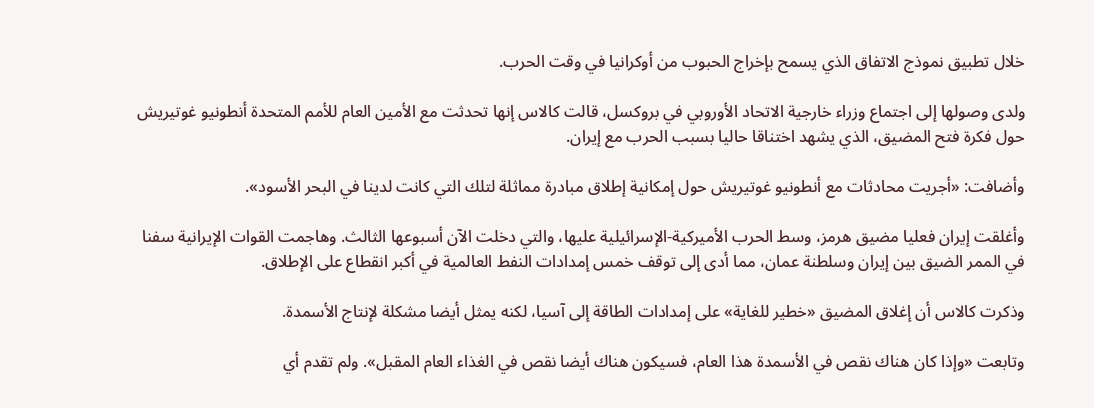خلال تطبيق نموذج الاتفاق الذي يسمح بإخراج الحبوب من أوكرانيا في وقت الحرب.

ولدى وصولها إلى اجتماع وزراء خارجية الاتحاد الأوروبي في بروكسل، قالت كالاس إنها تحدثت مع الأمين العام للأمم المتحدة أنطونيو غوتيريش حول فكرة فتح المضيق، الذي يشهد اختناقا حاليا بسبب ‌الحرب مع ‌إيران.

وأضافت: «أجريت محادثات مع أنطونيو غوتيريش ‌حول إمكانية إطلاق مبادرة مماثلة لتلك التي كانت لدينا في البحر الأسود».

وأغلقت إيران فعليا مضيق هرمز، وسط الحرب الأميركية-الإسرائيلية عليها، والتي دخلت الآن أسبوعها الثالث. وهاجمت القوات الإيرانية سفنا في الممر الضيق بين إيران وسلطنة عمان، مما أدى إلى توقف خمس إمدادات النفط العالمية في أكبر انقطاع على الإطلاق.

وذكرت كالاس أن إغلاق المضيق «خطير ‌للغاية» على إمدادات الطاقة إلى ‌آسيا، لكنه يمثل أيضا مشكلة لإنتاج الأسمدة.

وتابعت «وإذا كان ‌هناك نقص في الأسمدة هذا العام، فسيكون هناك أيضا ‌نقص في الغذاء العام المقبل». ولم تقدم أي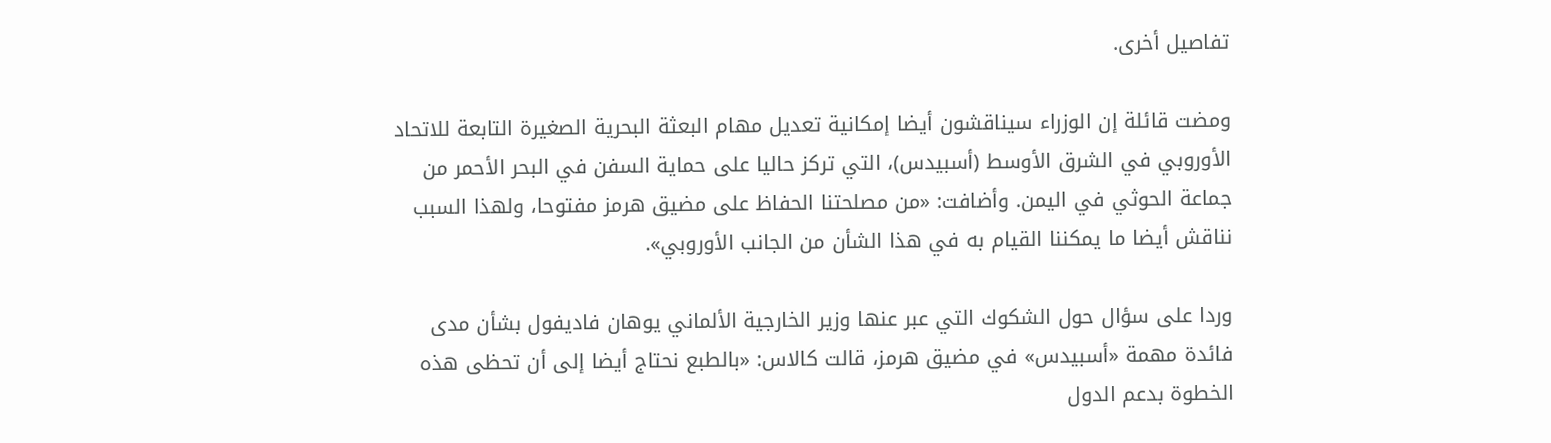تفاصيل أخرى.

ومضت قائلة إن الوزراء سيناقشون أيضا إمكانية تعديل مهام البعثة البحرية الصغيرة التابعة للاتحاد الأوروبي في الشرق ‌الأوسط (أسبيدس)، التي تركز حاليا على حماية السفن في البحر الأحمر من جماعة الحوثي في اليمن. وأضافت: «من مصلحتنا الحفاظ على مضيق هرمز مفتوحا، ولهذا السبب نناقش أيضا ما يمكننا القيام به في هذا الشأن من الجانب الأوروبي».

وردا على سؤال حول الشكوك التي عبر عنها وزير الخارجية الألماني يوهان فاديفول بشأن مدى فائدة مهمة «أسبيدس» في مضيق هرمز، قالت كالاس: «بالطبع نحتاج أيضا إلى أن تحظى هذه الخطوة بدعم الدول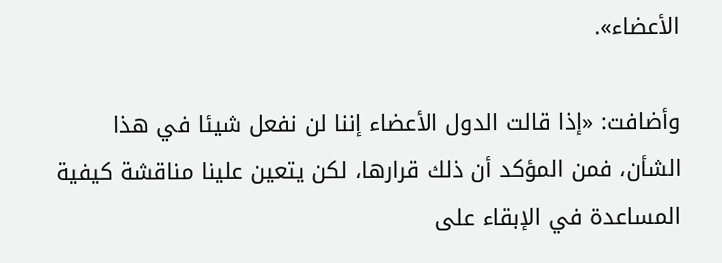الأعضاء».

وأضافت: «إذا قالت الدول الأعضاء إننا لن نفعل شيئا في هذا الشأن، فمن المؤكد أن ذلك قرارها، لكن يتعين علينا مناقشة كيفية المساعدة في الإبقاء على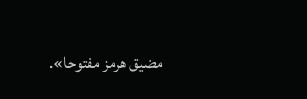مضيق هرمز مفتوحا».